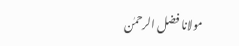مولانا فضل الرحمٰن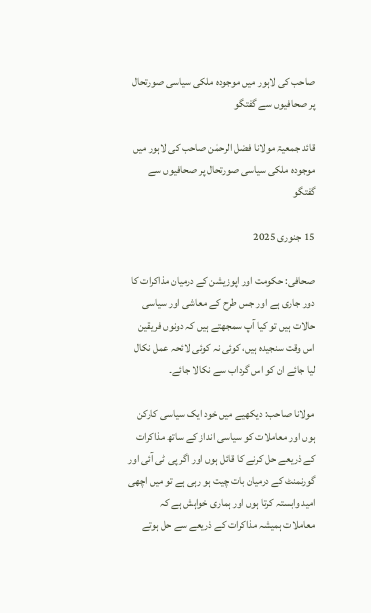صاحب کی لاہور میں موجودہ ملکی سیاسی صورتحال پر صحافیوں سے گفتگو

قائد جمعیۃ مولانا فضل الرحمٰن صاحب کی لاہور میں موجودہ ملکی سیاسی صورتحال پر صحافیوں سے گفتگو

15 جنوری 2025

صحافی: حکومت اور اپوزیشن کے درمیان مذاکرات کا دور جاری ہے اور جس طرح کے معاشی اور سیاسی حالات ہیں تو کیا آپ سمجھتے ہیں کہ دونوں فریقین اس وقت سنجیدہ ہیں، کوئی نہ کوئی لائحہ عمل نکال لیا جائے ان کو اس گرداب سے نکالا جائے۔

مولانا صاحب: دیکھیے میں خود ایک سیاسی کارکن ہوں اور معاملات کو سیاسی انداز کے ساتھ مذاکرات کے ذریعے حل کرنے کا قائل ہوں اور اگر پی ٹی آئی اور گورنمنٹ کے درمیان بات چیت ہو رہی ہے تو میں اچھی امید وابستہ کرتا ہوں اور ہماری خواہش ہے کہ معاملات ہمیشہ مذاکرات کے ذریعے سے حل ہوتے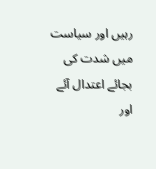رہیں اور سیاست میں شدت کی بجائے اعتدال آئے اور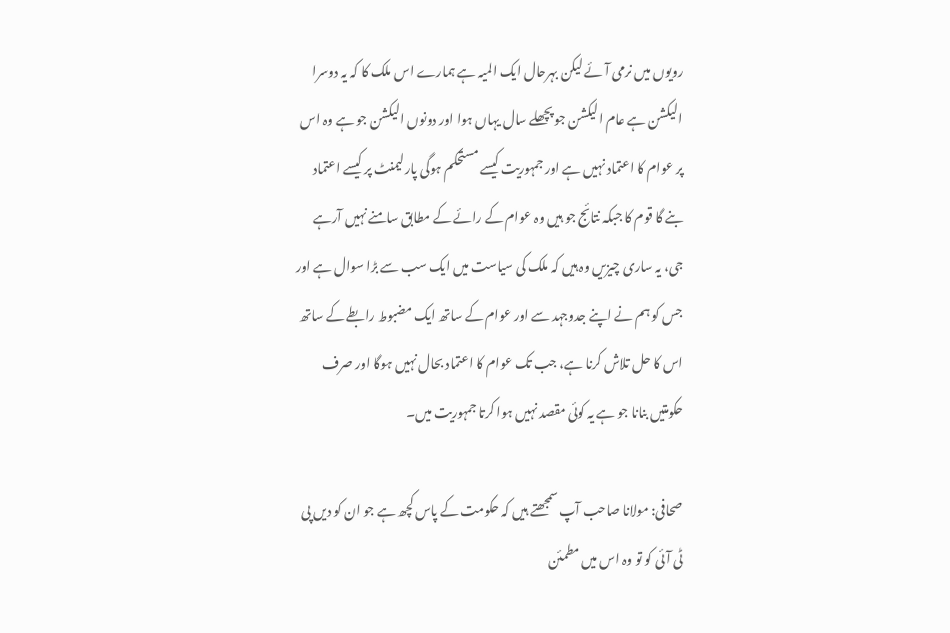رویوں میں نرمی آئے لیکن بہرحال ایک المیہ ہے ہمارے اس ملک کا کہ یہ دوسرا الیکشن ہے عام الیکشن جو پچھلے سال یہاں ہوا اور دونوں الیکشن جو ہے وہ اس پر عوام کا اعتماد نہیں ہے اور جمہوریت کیسے مستحکم ہوگی پارلیمنٹ پر کیسے اعتماد بنے گا قوم کا جبکہ نتائج جو ہیں وہ عوام کے رائے کے مطابق سامنے نہیں آرہے جی، یہ ساری چیزیں وہ ہیں کہ ملک کی سیاست میں ایک سب سے بڑا سوال ہے اور جس کو ہم نے اپنے جدوجہد سے اور عوام کے ساتھ ایک مضبوط رابطے کے ساتھ اس کا حل تلاش کرنا ہے، جب تک عوام کا اعتماد بحال نہیں ہوگا اور صرف حکومتیں بنانا جو ہے یہ کوئی مقصد نہیں ہوا کرتا جمہوریت میں۔

صحافی: مولانا صاحب آپ سمجھتے ہیں کہ حکومت کے پاس کچھ ہے جو ان کو دیں پی ٹی آئی کو تو وہ اس میں مطمئن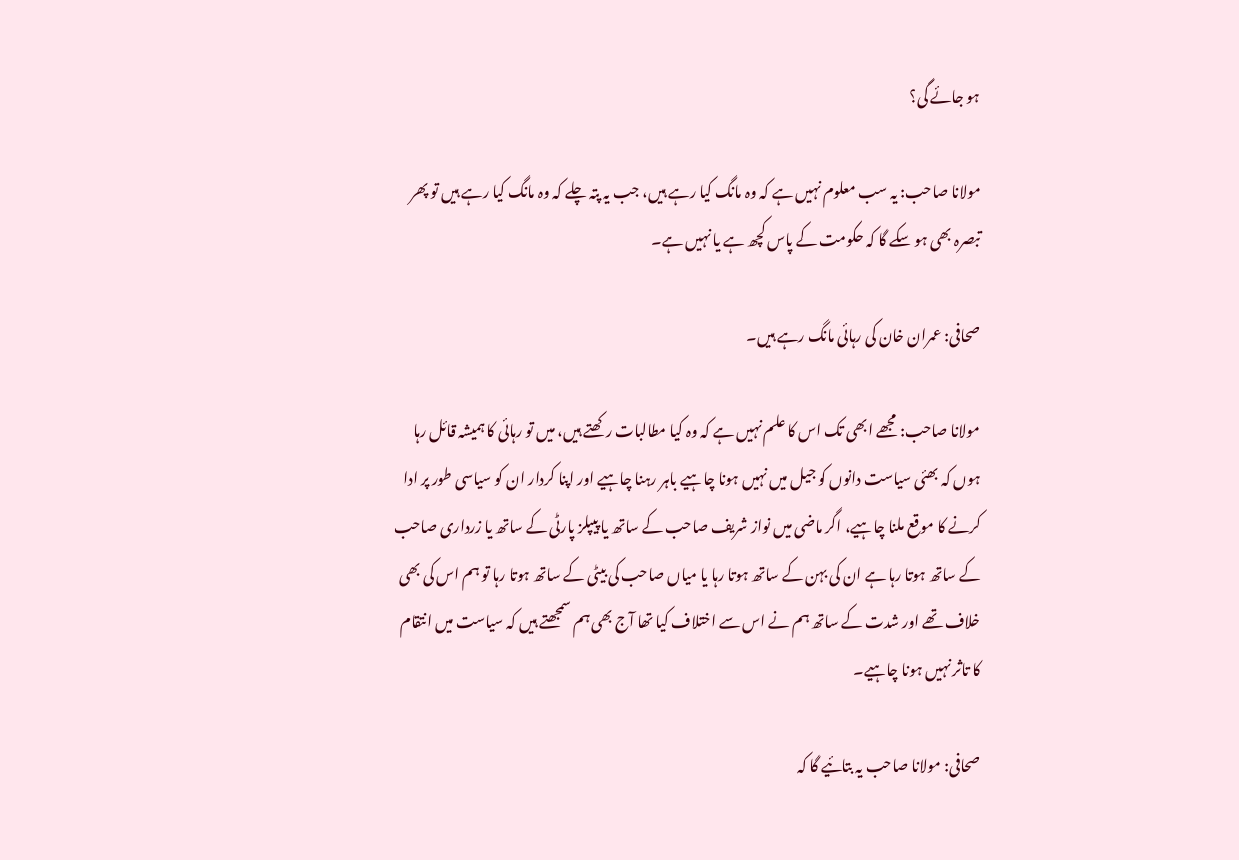ہو جائے گی؟

مولانا صاحب: یہ سب معلوم نہیں ہے کہ وہ مانگ کیا رہے ہیں، جب یہ پتہ چلے کہ وہ مانگ کیا رہے ہیں تو پھر تبصرہ بھی ہو سکے گا کہ حکومت کے پاس کچھ ہے یا نہیں ہے۔

صحافی: عمران خان کی رہائی مانگ رہے ہیں۔

مولانا صاحب: مجھے ابھی تک اس کا علم نہیں ہے کہ وہ کیا مطالبات رکھتے ہیں، میں تو رہائی کا ہمیشہ قائل رہا ہوں کہ بھئی سیاست دانوں کو جیل میں نہیں ہونا چاہیے باہر رہنا چاہیے اور اپنا کردار ان کو سیاسی طور پر ادا کرنے کا موقع ملنا چاہیے، اگر ماضی میں نواز شریف صاحب کے ساتھ یا پیپلز پارٹی کے ساتھ یا زرداری صاحب کے ساتھ ہوتا رہا ہے ان کی بہن کے ساتھ ہوتا رہا یا میاں صاحب کی بیٹی کے ساتھ ہوتا رہا تو ہم اس کی بھی خلاف تھے اور شدت کے ساتھ ہم نے اس سے اختلاف کیا تھا آج بھی ہم سمجھتے ہیں کہ سیاست میں انتقام کا تاثر نہیں ہونا چاہیے۔

صحافی: مولانا صاحب یہ بتائیے گا کہ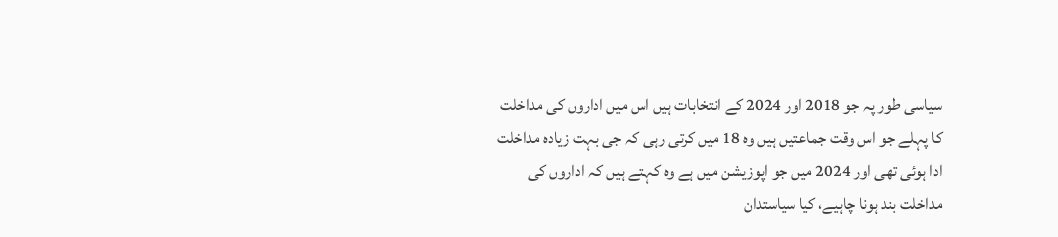سیاسی طور پہ جو 2018 اور 2024 کے انتخابات ہیں اس میں اداروں کی مداخلت کا پہلے جو اس وقت جماعتیں ہیں وہ 18 میں کرتی رہی کہ جی بہت زیادہ مداخلت ادا ہوئی تھی اور 2024 میں جو اپوزیشن میں ہے وہ کہتے ہیں کہ اداروں کی مداخلت بند ہونا چاہیے، کیا سیاستدان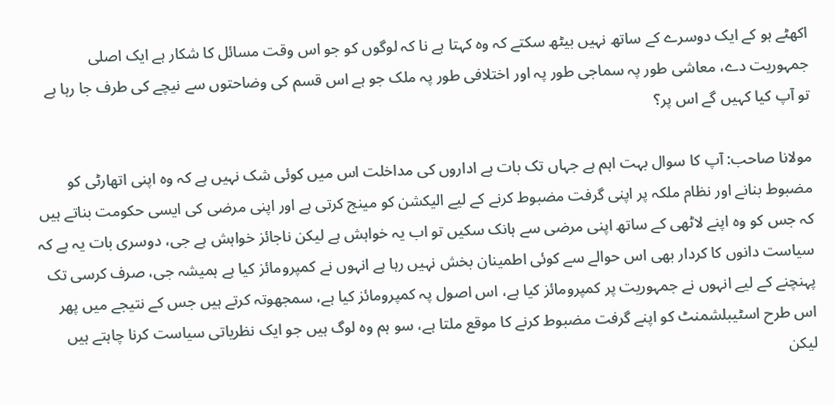اکھٹے ہو کے ایک دوسرے کے ساتھ نہیں بیٹھ سکتے کہ وہ کہتا ہے نا کہ لوگوں کو جو اس وقت مسائل کا شکار ہے ایک اصلی جمہوریت دے، معاشی طور پہ سماجی طور پہ اور اختلافی طور پہ ملک جو ہے اس قسم کی وضاحتوں سے نیچے کی طرف جا رہا ہے تو آپ کیا کہیں گے اس پر؟

مولانا صاحب: آپ کا سوال بہت اہم ہے جہاں تک بات ہے اداروں کی مداخلت اس میں کوئی شک نہیں ہے کہ وہ اپنی اتھارٹی کو مضبوط بنانے اور نظام ملکہ پر اپنی گرفت مضبوط کرنے کے لیے الیکشن کو مینج کرتی ہے اور اپنی مرضی کی ایسی حکومت بناتے ہیں کہ جس کو وہ اپنے لاٹھی کے ساتھ اپنی مرضی سے ہانک سکیں تو اب یہ خواہش ہے لیکن ناجائز خواہش ہے جی، دوسری بات یہ ہے کہ سیاست دانوں کا کردار بھی اس حوالے سے کوئی اطمینان بخش نہیں رہا ہے انہوں نے کمپرومائز کیا ہے ہمیشہ جی، صرف کرسی تک پہنچنے کے لیے انہوں نے جمہوریت پر کمپرومائز کیا ہے، اس اصول پہ کمپرومائز کیا ہے، سمجھوتہ کرتے ہیں جس کے نتیجے میں پھر اس طرح اسٹیبلشمنٹ کو اپنے گرفت مضبوط کرنے کا موقع ملتا ہے، سو ہم وہ لوگ ہیں جو ایک نظریاتی سیاست کرنا چاہتے ہیں لیکن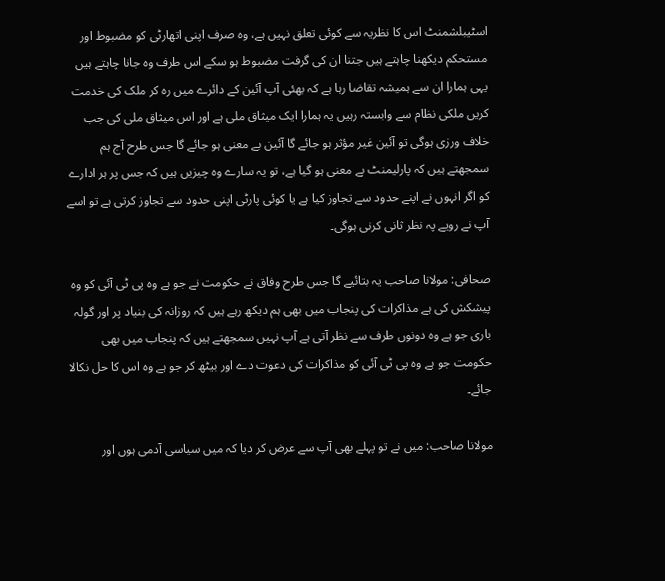اسٹیبلشمنٹ اس کا نظریہ سے کوئی تعلق نہیں ہے، وہ صرف اپنی اتھارٹی کو مضبوط اور مستحکم دیکھنا چاہتے ہیں جتنا ان کی گرفت مضبوط ہو سکے اس طرف وہ جانا چاہتے ہیں یہی ہمارا ان سے ہمیشہ تقاضا رہا ہے کہ بھئی آپ آئین کے دائرے میں رہ کر ملک کی خدمت کریں ملکی نظام سے وابستہ رہیں یہ ہمارا ایک میثاق ملی ہے اور اس میثاق ملی کی جب خلاف ورزی ہوگی تو آئین غیر مؤثر ہو جائے گا آئین بے معنی ہو جائے گا جس طرح آج ہم سمجھتے ہیں کہ پارلیمنٹ بے معنی ہو گیا ہے، تو یہ سارے وہ چیزیں ہیں کہ جس پر ہر ادارے کو اگر انہوں نے اپنے حدود سے تجاوز کیا ہے یا کوئی پارٹی اپنی حدود سے تجاوز کرتی ہے تو اسے آپ نے رویے پہ نظر ثانی کرنی ہوگی۔

صحافی: مولانا صاحب یہ بتائیے گا جس طرح وفاق نے حکومت نے جو ہے وہ پی ٹی آئی کو وہ پیشکش کی ہے مذاکرات کی پنجاب میں بھی ہم دیکھ رہے ہیں کہ روزانہ کی بنیاد پر اور گولہ باری جو ہے وہ دونوں طرف سے نظر آتی ہے آپ نہیں سمجھتے ہیں کہ پنجاب میں بھی حکومت جو ہے وہ پی ٹی آئی کو مذاکرات کی دعوت دے اور بیٹھ کر جو ہے وہ اس کا حل نکالا جائے۔

مولانا صاحب: میں نے تو پہلے بھی آپ سے عرض کر دیا کہ میں سیاسی آدمی ہوں اور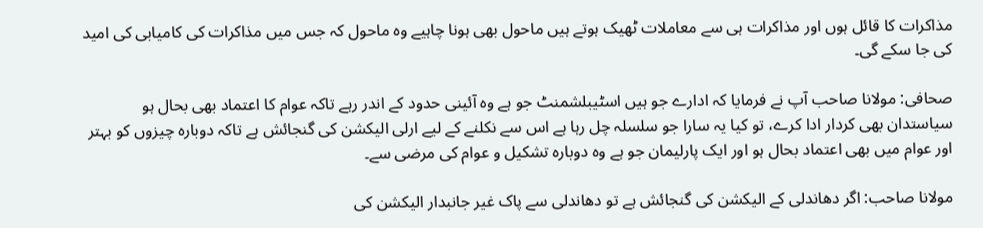مذاکرات کا قائل ہوں اور مذاکرات ہی سے معاملات ٹھیک ہوتے ہیں ماحول بھی ہونا چاہیے وہ ماحول کہ جس میں مذاکرات کی کامیابی کی امید کی جا سکے گی۔

صحافی: مولانا صاحب آپ نے فرمایا کہ ادارے جو ہیں اسٹیبلشمنٹ جو ہے وہ آئینی حدود کے اندر رہے تاکہ عوام کا اعتماد بھی بحال ہو سیاستدان بھی کردار ادا کرے، تو کیا یہ سارا جو سلسلہ چل رہا ہے اس سے نکلنے کے لیے ارلی الیکشن کی گنجائش ہے تاکہ دوبارہ چیزوں کو بہتر اور عوام میں بھی اعتماد بحال ہو اور ایک پارلیمان جو ہے وہ دوبارہ تشکیل و عوام کی مرضی سے۔

مولانا صاحب: اگر دھاندلی کے الیکشن کی گنجائش ہے تو دھاندلی سے پاک غیر جانبدار الیکشن کی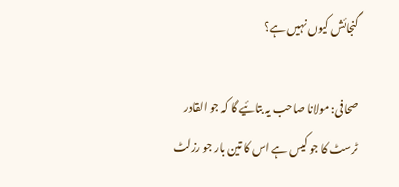گنجائش کیوں نہیں ہے؟

صحافی: مولانا صاحب یہ بتائیے گا کہ جو القادر ٹرسٹ کا جو کیس ہے اس کا تین بار جو رزلٹ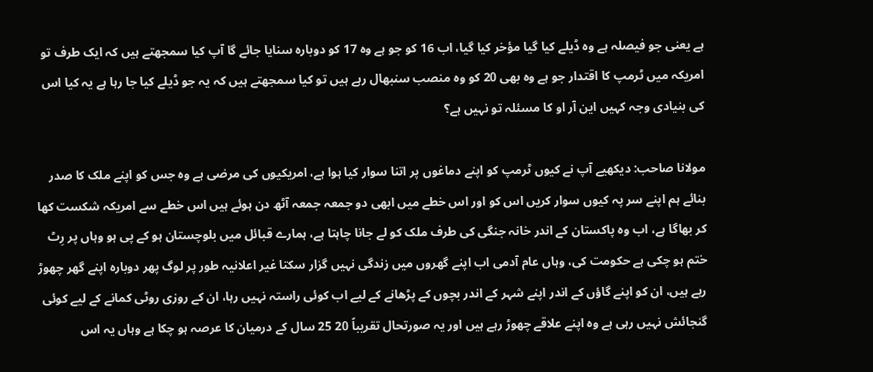ہے یعنی جو فیصلہ ہے وہ ڈیلے کیا گیا مؤخر کیا گیا، اب 16 کو جو ہے وہ 17 کو دوبارہ سنایا جائے گا آپ کیا سمجھتے ہیں کہ ایک طرف تو امریکہ میں ٹرمپ کا اقتدار جو ہے وہ بھی 20 کو وہ منصب سنبھال رہے ہیں تو کیا سمجھتے ہیں کہ یہ جو ڈیلے کیا جا رہا ہے یہ کیا اس کی بنیادی وجہ کہیں این آر او کا مسئلہ تو نہیں ہے؟

مولانا صاحب: دیکھیے آپ نے کیوں ٹرمپ کو اپنے دماغوں پر اتنا سوار کیا ہوا ہے، امریکیوں کی مرضی ہے وہ جس کو اپنے ملک کا صدر بنائے ہم اپنے سر پہ کیوں سوار کریں اس کو اور اس خطے میں ابھی دو جمعہ جمعہ آٹھ دن ہوئے ہیں اس خطے سے امریکہ شکست کھا کر بھاگا ہے، اب وہ پاکستان کے اندر خانہ جنگی کی طرف ملک کو لے جانا چاہتا ہے، ہمارے قبائل میں بلوچستان ہو کے پی ہو وہاں پر رِٹ ختم ہو چکی ہے حکومت کی، وہاں عام آدمی اب اپنے گھروں میں زندگی نہیں گزار سکتا غیر اعلانیہ طور پر لوگ پھر دوبارہ اپنے گھر چھوڑ رہے ہیں، ان کو اپنے گاؤں کے اندر اپنے شہر کے اندر بچوں کے پڑھانے کے لیے اب کوئی راستہ نہیں رہا، ان کے روزی روٹی کمانے کے لیے کوئی گنجائش نہیں رہی ہے وہ اپنے علاقے چھوڑ رہے ہیں اور یہ صورتحال تقریباً 20 25 سال کے درمیان کا عرصہ ہو چکا ہے وہاں یہ اس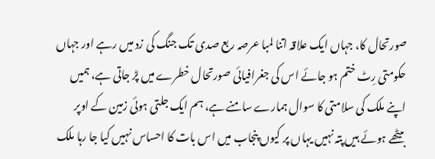صورتحال کا، جہاں ایک علاقہ اتنا لمبا عرصہ ربع صدی تک جنگ کی زد میں رہے اور جہاں حکومتی رِٹ ختم ہو جائے اس کی جغرافیائی صورتحال خطرے میں پڑ جاتی ہے، ہمیں اپنے ملک کی سلامتی کا سوال ہمارے سامنے ہے، ہم ایک جلتی ہوئی زمین کے اوپر بیٹھے ہوئے ہیں پتہ نہیں یہاں پر کیوں پنجاب میں اس بات کا احساس نہیں کیا جا رہا ملک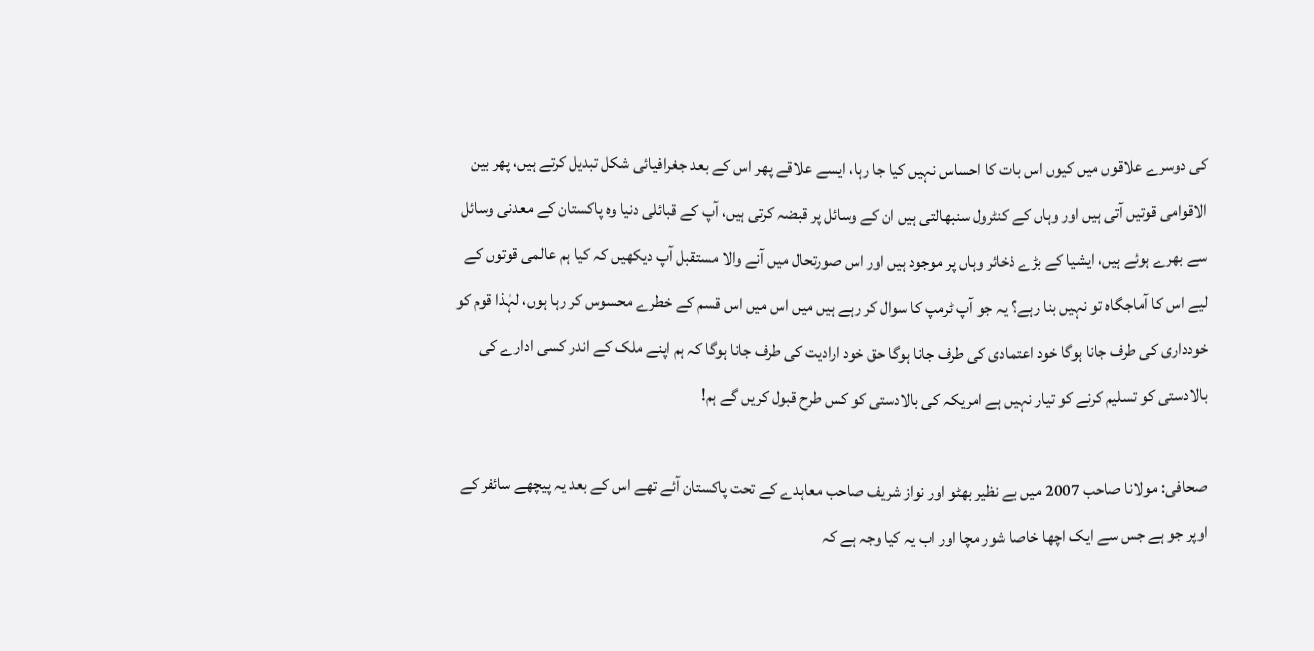کی دوسرے علاقوں میں کیوں اس بات کا احساس نہیں کیا جا رہا، ایسے علاقے پھر اس کے بعد جغرافیائی شکل تبدیل کرتے ہیں، پھر بین الاقوامی قوتیں آتی ہیں اور وہاں کے کنٹرول سنبھالتی ہیں ان کے وسائل پر قبضہ کرتی ہیں، آپ کے قبائلی دنیا وہ پاکستان کے معدنی وسائل سے بھرے ہوئے ہیں، ایشیا کے بڑے ذخائر وہاں پر موجود ہیں اور اس صورتحال میں آنے والا مستقبل آپ دیکھیں کہ کیا ہم عالمی قوتوں کے لیے اس کا آماجگاہ تو نہیں بنا رہے؟ یہ جو آپ ٹرمپ کا سوال کر رہے ہیں میں اس میں اس قسم کے خطرے محسوس کر رہا ہوں، لہٰذا قوم کو خودداری کی طرف جانا ہوگا خود اعتمادی کی طرف جانا ہوگا حق خود ارادیت کی طرف جانا ہوگا کہ ہم اپنے ملک کے اندر کسی ادارے کی بالادستی کو تسلیم کرنے کو تیار نہیں ہے امریکہ کی بالادستی کو کس طرح قبول کریں گے ہم!

صحافی: مولانا صاحب 2007 میں بے نظیر بھٹو اور نواز شریف صاحب معاہدے کے تحت پاکستان آئے تھے اس کے بعد یہ پیچھے سائفر کے اوپر جو ہے جس سے ایک اچھا خاصا شور مچا اور اب یہ کیا وجہ ہے کہ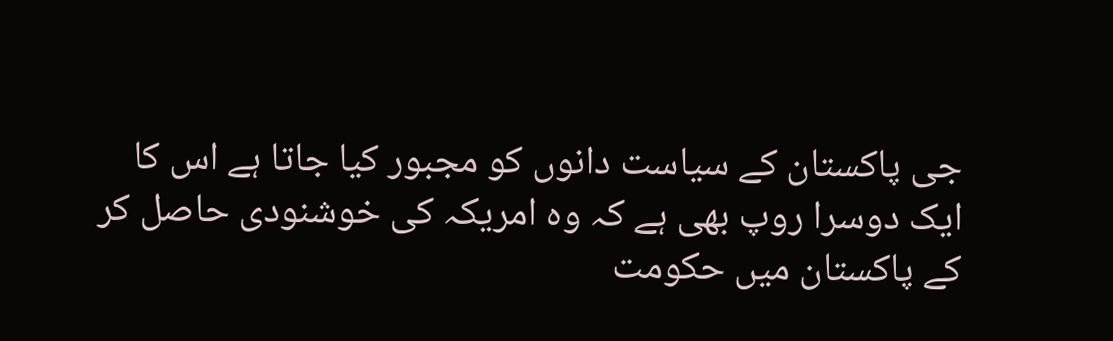جی پاکستان کے سیاست دانوں کو مجبور کیا جاتا ہے اس کا ایک دوسرا روپ بھی ہے کہ وہ امریکہ کی خوشنودی حاصل کر کے پاکستان میں حکومت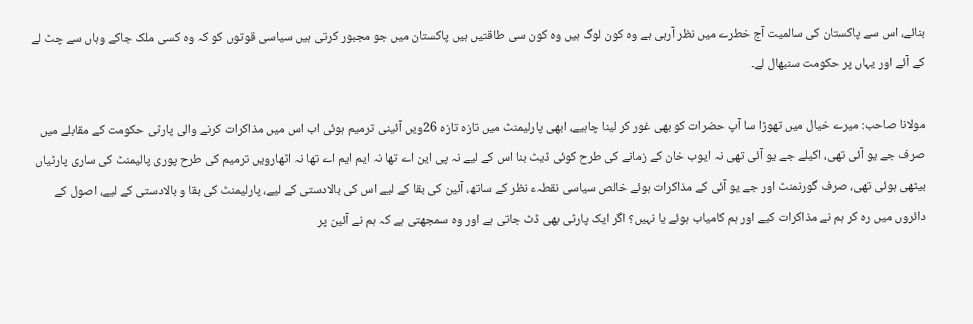بنائے، اس سے پاکستان کی سالمیت آج خطرے میں نظر آرہی ہے وہ کون لوگ ہیں وہ کون سی طاقتیں ہیں پاکستان میں جو مجبور کرتی ہیں سیاسی قوتوں کو کہ وہ کسی ملک جاکے وہاں سے چٹ لے کے آئے اور یہاں پر حکومت سنبھال لے۔

مولانا صاحب: میرے خیال میں تھوڑا سا آپ حضرات کو بھی غور کر لینا چاہیے، ابھی پارلیمنٹ میں تازہ تازہ 26ویں آئینی ترمیم ہوئی اب اس میں مذاکرات کرنے والی پارٹی حکومت کے مقابلے میں صرف جے یو آئی تھی، اکیلے جے یو آئی تھی نہ ایوب خان کے زمانے کی طرح کوئی ڈیٹ بنا اس کے لیے نہ پی این اے تھا نہ ایم ایم اے تھا نہ اٹھارویں ترمیم کی طرح پوری پالیمنٹ کی ساری پارٹیاں بیٹھی ہوئی تھی، صرف گورنمنٹ اور جے یو آئی کے مذاکرات ہوئے خالص سیاسی نقطہء نظر کے ساتھ، آئین کی بقا کے لیے اس کی بالادستی کے لیے، پارلیمنٹ کی بقا و بالادستی کے لیے، اصول کے دائروں میں رہ کر ہم نے مذاکرات کیے اور ہم کامیاب ہوئے یا نہیں؟ اگر ایک پارٹی بھی ڈٹ جاتی ہے اور وہ سمجھتی ہے کہ ہم نے آئین پر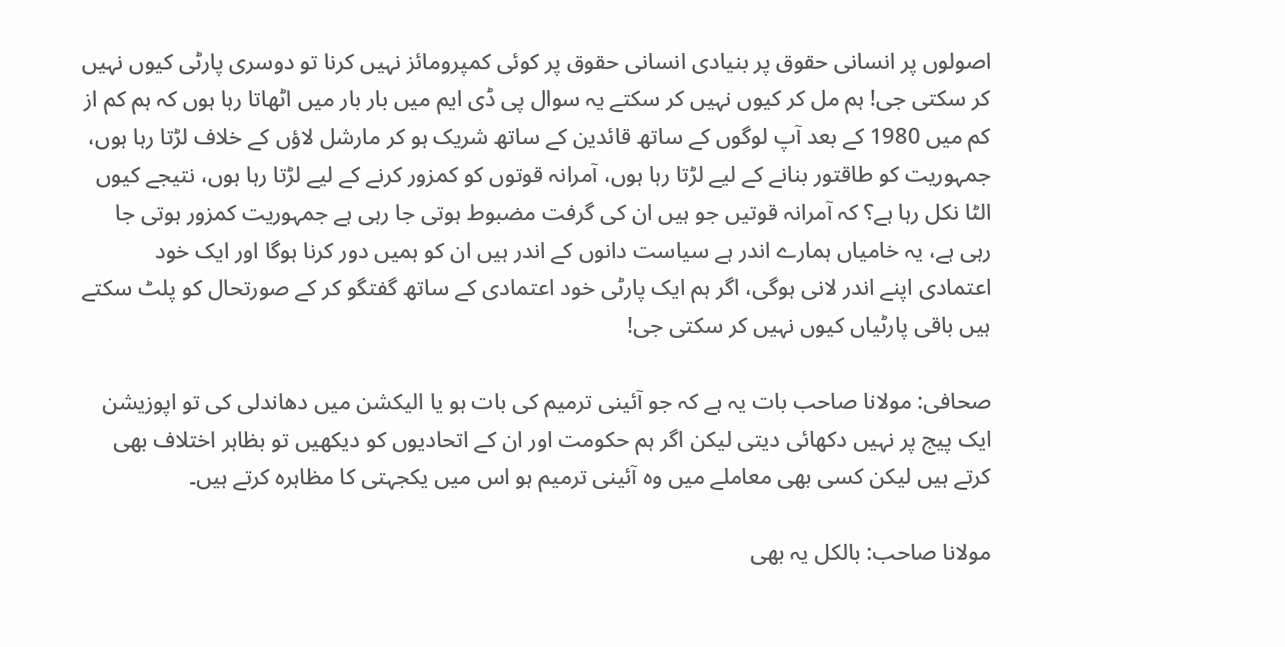اصولوں پر انسانی حقوق پر بنیادی انسانی حقوق پر کوئی کمپرومائز نہیں کرنا تو دوسری پارٹی کیوں نہیں کر سکتی جی! ہم مل کر کیوں نہیں کر سکتے یہ سوال پی ڈی ایم میں بار بار میں اٹھاتا رہا ہوں کہ ہم کم از کم میں 1980 کے بعد آپ لوگوں کے ساتھ قائدین کے ساتھ شریک ہو کر مارشل لاؤں کے خلاف لڑتا رہا ہوں، جمہوریت کو طاقتور بنانے کے لیے لڑتا رہا ہوں، آمرانہ قوتوں کو کمزور کرنے کے لیے لڑتا رہا ہوں، نتیجے کیوں الٹا نکل رہا ہے؟ کہ آمرانہ قوتیں جو ہیں ان کی گرفت مضبوط ہوتی جا رہی ہے جمہوریت کمزور ہوتی جا رہی ہے، یہ خامیاں ہمارے اندر ہے سیاست دانوں کے اندر ہیں ان کو ہمیں دور کرنا ہوگا اور ایک خود اعتمادی اپنے اندر لانی ہوگی، اگر ہم ایک پارٹی خود اعتمادی کے ساتھ گفتگو کر کے صورتحال کو پلٹ سکتے ہیں باقی پارٹیاں کیوں نہیں کر سکتی جی!

صحافی: مولانا صاحب بات یہ ہے کہ جو آئینی ترمیم کی بات ہو یا الیکشن میں دھاندلی کی تو اپوزیشن ایک پیج پر نہیں دکھائی دیتی لیکن اگر ہم حکومت اور ان کے اتحادیوں کو دیکھیں تو بظاہر اختلاف بھی کرتے ہیں لیکن کسی بھی معاملے میں وہ آئینی ترمیم ہو اس میں یکجہتی کا مظاہرہ کرتے ہیں۔

مولانا صاحب: بالکل یہ بھی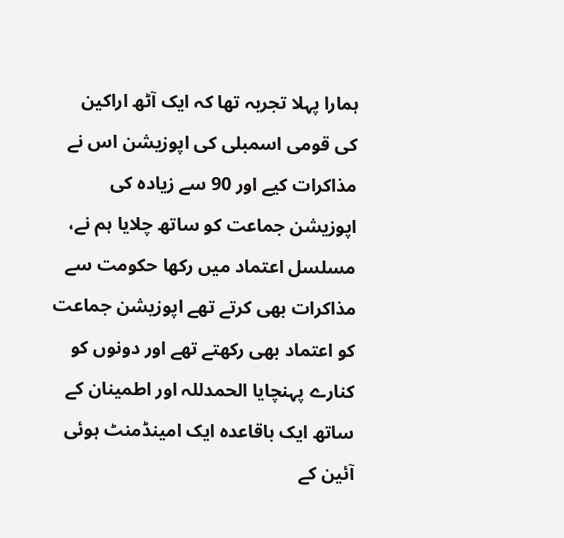ہمارا پہلا تجربہ تھا کہ ایک آٹھ اراکین کی قومی اسمبلی کی اپوزیشن اس نے مذاکرات کیے اور 90 سے زیادہ کی اپوزیشن جماعت کو ساتھ چلایا ہم نے، مسلسل اعتماد میں رکھا حکومت سے مذاکرات بھی کرتے تھے اپوزیشن جماعت کو اعتماد بھی رکھتے تھے اور دونوں کو کنارے پہنچایا الحمدللہ اور اطمینان کے ساتھ ایک باقاعدہ ایک امینڈمنٹ ہوئی آئین کے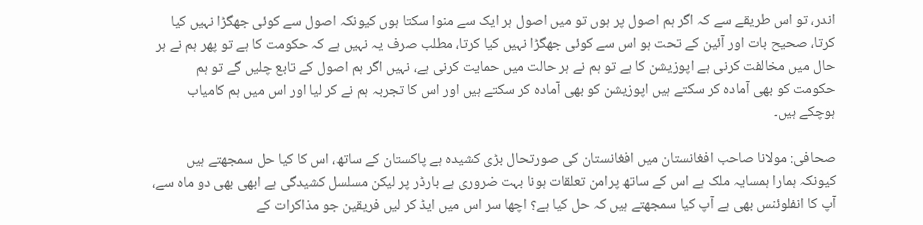اندر، تو اس طریقے سے کہ اگر ہم اصول پر ہوں تو میں اصول ہر ایک سے منوا سکتا ہوں کیونکہ اصول سے کوئی جھگڑا نہیں کیا کرتا، صحیح بات اور آئین کے تحت ہو اس سے کوئی جھگڑا نہیں کیا کرتا، مطلب صرف یہ نہیں ہے کہ حکومت کا ہے تو پھر ہم نے ہر حال میں مخالفت کرنی ہے اپوزیشن کا ہے تو ہم نے ہر حالت میں حمایت کرنی ہے، نہیں اگر ہم اصول کے تابع چلیں گے تو ہم حکومت کو بھی آمادہ کر سکتے ہیں اپوزیشن کو بھی آمادہ کر سکتے ہیں اور اس کا تجربہ ہم نے کر لیا اور اس میں ہم کامیاب ہوچکے ہیں۔

صحافی: مولانا صاحب افغانستان میں افغانستان کی صورتحال بڑی کشیدہ ہے پاکستان کے ساتھ، اس کا کیا حل سمجھتے ہیں کیونکہ ہمارا ہمسایہ ملک ہے اس کے ساتھ پرامن تعلقات ہونا بہت ضروری ہے بارڈر پر لیکن مسلسل کشیدگی ہے ابھی بھی دو ماہ سے، آپ کا انفلوئنس بھی ہے آپ کیا سمجھتے ہیں کہ حل کیا ہے؟ اچھا سر اس میں ایڈ کر لیں فریقین جو مذاکرات کے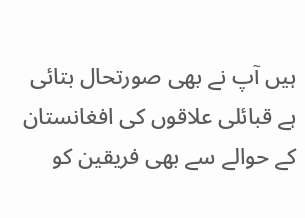ہیں آپ نے بھی صورتحال بتائی ہے قبائلی علاقوں کی افغانستان کے حوالے سے بھی فریقین کو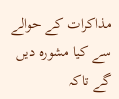مذاکرات کے حوالے سے کیا مشورہ دیں گے تاکہ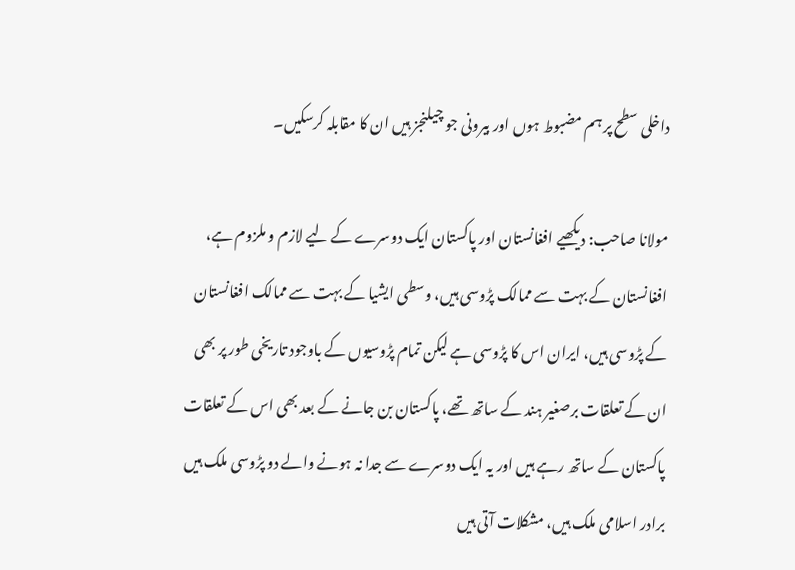داخلی سطح پر ہم مضبوط ہوں اور بیرونی جو چیلنجز ہیں ان کا مقابلہ کرسکیں۔

مولانا صاحب: دیکھیے افغانستان اور پاکستان ایک دوسرے کے لیے لازم و ملزوم ہے، افغانستان کے بہت سے ممالک پڑوسی ہیں، وسطی ایشیا کے بہت سے ممالک افغانستان کے پڑوسی ہیں، ایران اس کا پڑوسی ہے لیکن تمام پڑوسیوں کے باوجود تاریخی طور پر بھی ان کے تعلقات برصغیر ہند کے ساتھ تھے، پاکستان بن جانے کے بعد بھی اس کے تعلقات پاکستان کے ساتھ رہے ہیں اور یہ ایک دوسرے سے جدا نہ ہونے والے دو پڑوسی ملک ہیں برادر اسلامی ملک ہیں، مشکلات آتی ہیں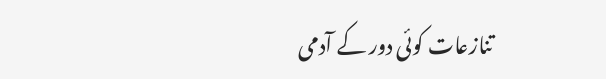تنازعات کوئی دور کے آدمی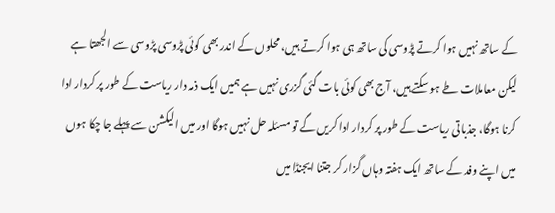کے ساتھ نہیں ہوا کرتے پڑوسی کی ساتھ ہی ہوا کرتے ہیں، محلوں کے اندر بھی کوئی پڑوسی پڑوسی سے الجھتا ہے لیکن معاملات طے ہو سکتے ہیں، آج بھی کوئی بات گئی گزری نہیں ہے ہمیں ایک ذمہ دار ریاست کے طور پر کردار ادا کرنا ہوگا، جذباتی ریاست کے طور پر کردار ادا کریں گے تو مسئلہ حل نہیں ہوگا اور میں الیکشن سے پہلے جا چکا ہوں میں اپنے وفد کے ساتھ ایک ہفتہ وہاں گزار کر جتنا ایجنڈا میں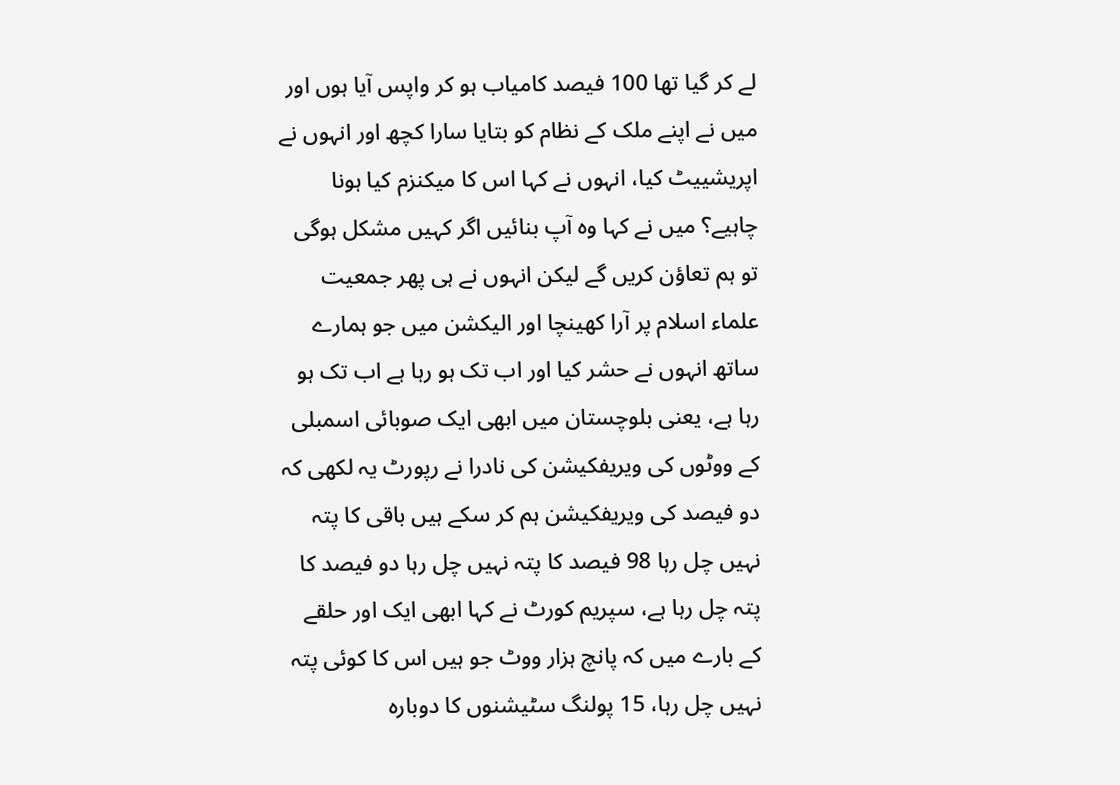لے کر گیا تھا 100 فیصد کامیاب ہو کر واپس آیا ہوں اور میں نے اپنے ملک کے نظام کو بتایا سارا کچھ اور انہوں نے اپریشییٹ کیا، انہوں نے کہا اس کا میکنزم کیا ہونا چاہیے؟ میں نے کہا وہ آپ بنائیں اگر کہیں مشکل ہوگی تو ہم تعاؤن کریں گے لیکن انہوں نے ہی پھر جمعیت علماء اسلام پر آرا کھینچا اور الیکشن میں جو ہمارے ساتھ انہوں نے حشر کیا اور اب تک ہو رہا ہے اب تک ہو رہا ہے، یعنی بلوچستان میں ابھی ایک صوبائی اسمبلی کے ووٹوں کی ویریفکیشن کی نادرا نے رپورٹ یہ لکھی کہ دو فیصد کی ویریفکیشن ہم کر سکے ہیں باقی کا پتہ نہیں چل رہا 98 فیصد کا پتہ نہیں چل رہا دو فیصد کا پتہ چل رہا ہے، سپریم کورٹ نے کہا ابھی ایک اور حلقے کے بارے میں کہ پانچ ہزار ووٹ جو ہیں اس کا کوئی پتہ نہیں چل رہا، 15 پولنگ سٹیشنوں کا دوبارہ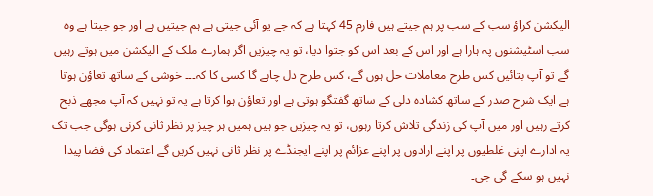الیکشن کراؤ سب کے سب پر ہم جیتے ہیں فارم 45 کہتا ہے کہ جے یو آئی جیتی ہے ہم جیتیں ہے اور جو جیتا ہے وہ سب اسٹیشنوں پہ ہارا ہے اور اس کے بعد اس کو جتوا دیا، تو یہ چیزیں اگر ہمارے ملک کے الیکشن میں ہوتے رہیں گے تو آپ بتائیں کس طرح معاملات حل ہوں گے، کس طرح دل چاہے گا کسی کا کہ۔۔۔ خوشی کے ساتھ تعاؤن ہوتا ہے ایک شرح صدر کے ساتھ کشادہ دلی کے ساتھ گفتگو ہوتی ہے اور تعاؤن ہوا کرتا ہے یہ تو نہیں کہ آپ مجھے ذبح کرتے رہیں اور میں آپ کی زندگی تلاش کرتا رہوں، تو یہ چیزیں جو ہیں ہمیں ہر چیز پر نظر ثانی کرنی ہوگی جب تک یہ ادارے اپنی غلطیوں پر اپنے ارادوں پر اپنے عزائم پر اپنے ایجنڈے پر نظر ثانی نہیں کریں گے اعتماد کی فضا پیدا نہیں ہو سکے گی جی۔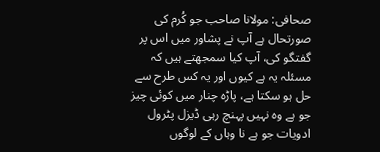صحافی: مولانا صاحب جو کُرم کی صورتحال ہے آپ نے پشاور میں اس پر گفتگو کی، آپ کیا سمجھتے ہیں کہ مسئلہ یہ ہے کیوں اور یہ کس طرح سے حل ہو سکتا ہے، پاڑہ چنار میں کوئی چیز جو ہے وہ نہیں پہنچ رہی ڈیزل پٹرول ادویات جو ہے نا وہاں کے لوگوں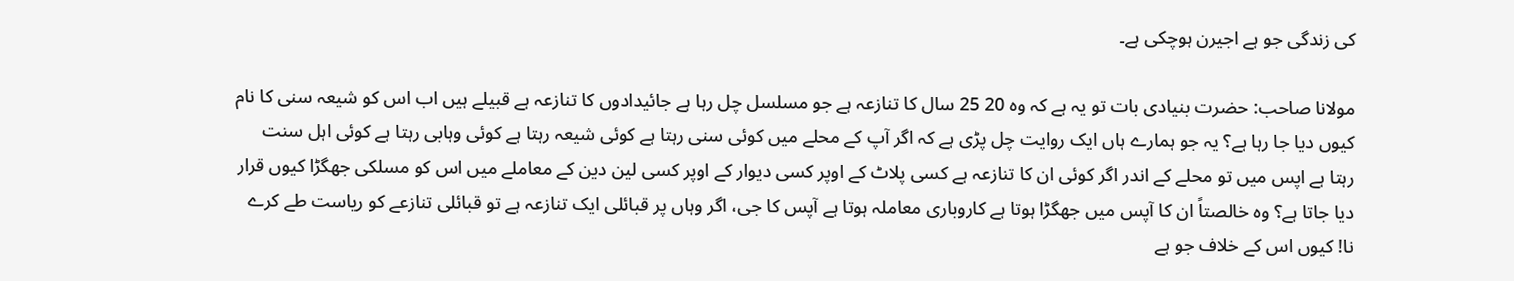کی زندگی جو ہے اجیرن ہوچکی ہے۔

مولانا صاحب: حضرت بنیادی بات تو یہ ہے کہ وہ 20 25 سال کا تنازعہ ہے جو مسلسل چل رہا ہے جائیدادوں کا تنازعہ ہے قبیلے ہیں اب اس کو شیعہ سنی کا نام کیوں دیا جا رہا ہے؟ یہ جو ہمارے ہاں ایک روایت چل پڑی ہے کہ اگر آپ کے محلے میں کوئی سنی رہتا ہے کوئی شیعہ رہتا ہے کوئی وہابی رہتا ہے کوئی اہل سنت رہتا ہے اپس میں تو محلے کے اندر اگر کوئی ان کا تنازعہ ہے کسی پلاٹ کے اوپر کسی دیوار کے اوپر کسی لین دین کے معاملے میں اس کو مسلکی جھگڑا کیوں قرار دیا جاتا ہے؟ وہ خالصتاً ان کا آپس میں جھگڑا ہوتا ہے کاروباری معاملہ ہوتا ہے آپس کا جی، اگر وہاں پر قبائلی ایک تنازعہ ہے تو قبائلی تنازعے کو ریاست طے کرے نا! کیوں اس کے خلاف جو ہے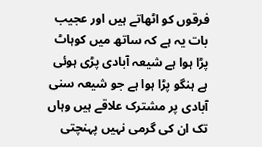فرقوں کو اٹھاتے ہیں اور عجیب بات یہ ہے کہ ساتھ میں کوہاٹ پڑا ہوا ہے شیعہ آبادی پڑی ہوئی ہے ہنگو پڑا ہوا ہے جو شیعہ سنی آبادی پر مشترک علاقے ہیں وہاں تک ان کی گرمی نہیں پہنچتی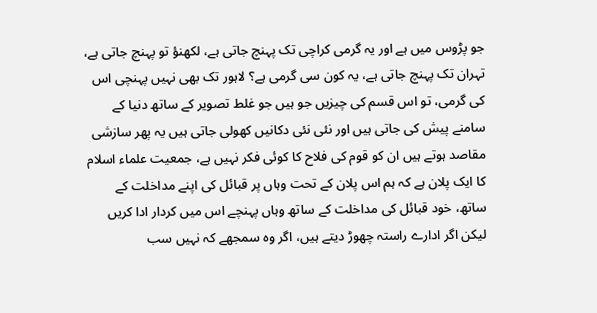جو پڑوس میں ہے اور یہ گرمی کراچی تک پہنچ جاتی ہے، لکھنؤ تو پہنچ جاتی ہے، تہران تک پہنچ جاتی ہے، یہ کون سی گرمی ہے؟ لاہور تک بھی نہیں پہنچی اس کی گرمی، تو اس قسم کی چیزیں جو ہیں جو غلط تصویر کے ساتھ دنیا کے سامنے پیش کی جاتی ہیں اور نئی نئی دکانیں کھولی جاتی ہیں یہ پھر سازشی مقاصد ہوتے ہیں ان کو قوم کی فلاح کا کوئی فکر نہیں ہے، جمعیت علماء اسلام کا ایک پلان ہے کہ ہم اس پلان کے تحت وہاں پر قبائل کی اپنے مداخلت کے ساتھ، خود قبائل کی مداخلت کے ساتھ وہاں پہنچے اس میں کردار ادا کریں لیکن اگر ادارے راستہ چھوڑ دیتے ہیں، اگر وہ سمجھے کہ نہیں سب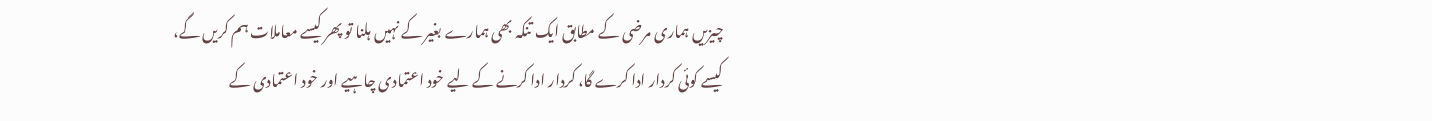چیزیں ہماری مرضی کے مطابق ایک تنکہ بھی ہمارے بغیر کے نہیں ہلنا تو پھر کیسے معاملات ہم کریں گے، کیسے کوئی کردار ادا کرے گا، کردار ادا کرنے کے لیے خود اعتمادی چاہیے اور خود اعتمادی کے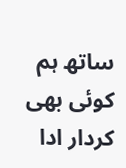ساتھ ہم کوئی بھی کردار ادا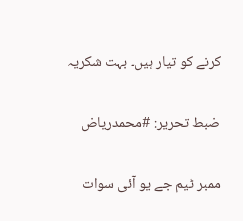کرنے کو تیار ہیں۔ بہت شکریہ

ضبط تحریر: #محمدریاض

ممبر ٹیم جے یو آئی سوات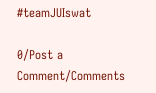#teamJUIswat

0/Post a Comment/Comments